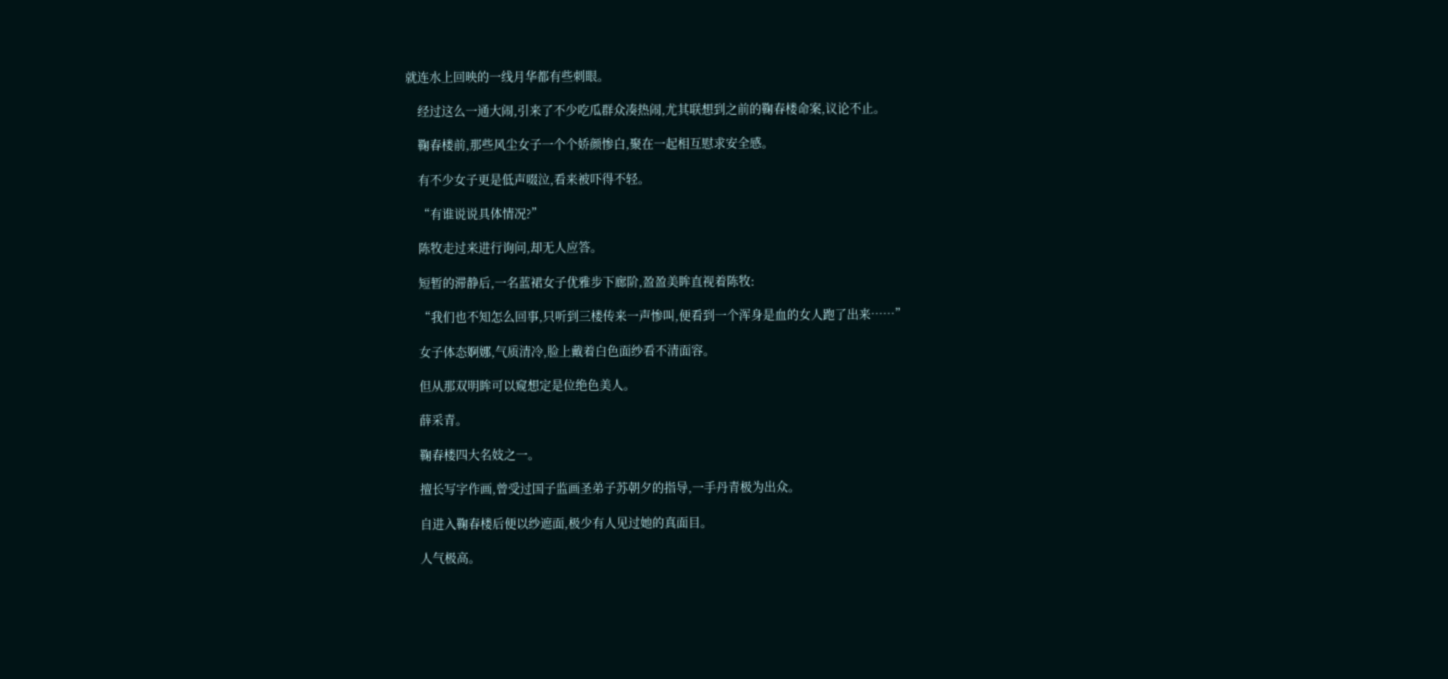就连水上回映的一线月华都有些刺眼。

    经过这么一通大闹,引来了不少吃瓜群众凑热闹,尤其联想到之前的鞠春楼命案,议论不止。

    鞠春楼前,那些风尘女子一个个娇颜惨白,聚在一起相互慰求安全感。

    有不少女子更是低声啜泣,看来被吓得不轻。

    “有谁说说具体情况?”

    陈牧走过来进行询问,却无人应答。

    短暂的滞静后,一名蓝裙女子优雅步下廊阶,盈盈美眸直视着陈牧:

    “我们也不知怎么回事,只听到三楼传来一声惨叫,便看到一个浑身是血的女人跑了出来……”

    女子体态婀娜,气质清冷,脸上戴着白色面纱看不清面容。

    但从那双明眸可以窥想定是位绝色美人。

    薛采青。

    鞠春楼四大名妓之一。

    擅长写字作画,曾受过国子监画圣弟子苏朝夕的指导,一手丹青极为出众。

    自进入鞠春楼后便以纱遮面,极少有人见过她的真面目。

    人气极高。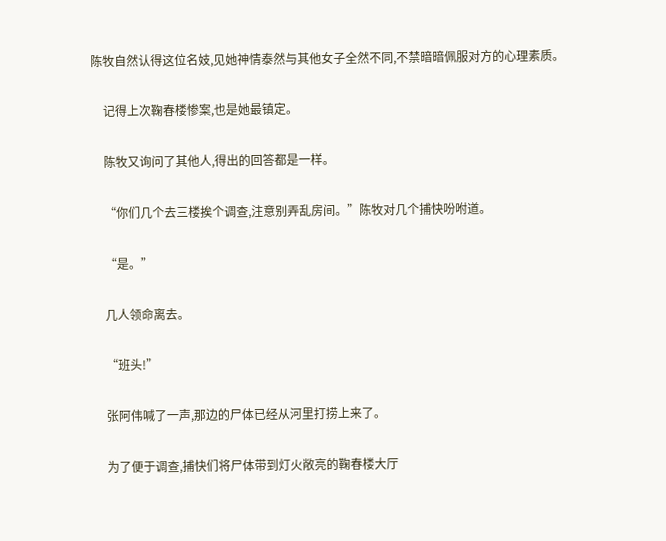陈牧自然认得这位名妓,见她神情泰然与其他女子全然不同,不禁暗暗佩服对方的心理素质。

    记得上次鞠春楼惨案,也是她最镇定。

    陈牧又询问了其他人,得出的回答都是一样。

    “你们几个去三楼挨个调查,注意别弄乱房间。”陈牧对几个捕快吩咐道。

    “是。”

    几人领命离去。

    “班头!”

    张阿伟喊了一声,那边的尸体已经从河里打捞上来了。

    为了便于调查,捕快们将尸体带到灯火敞亮的鞠春楼大厅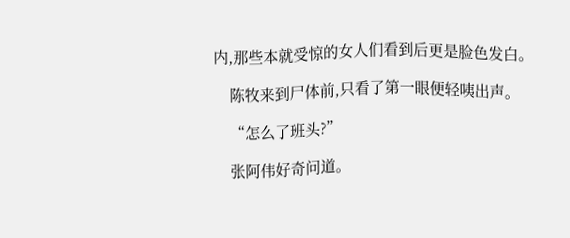内,那些本就受惊的女人们看到后更是脸色发白。

    陈牧来到尸体前,只看了第一眼便轻咦出声。

    “怎么了班头?”

    张阿伟好奇问道。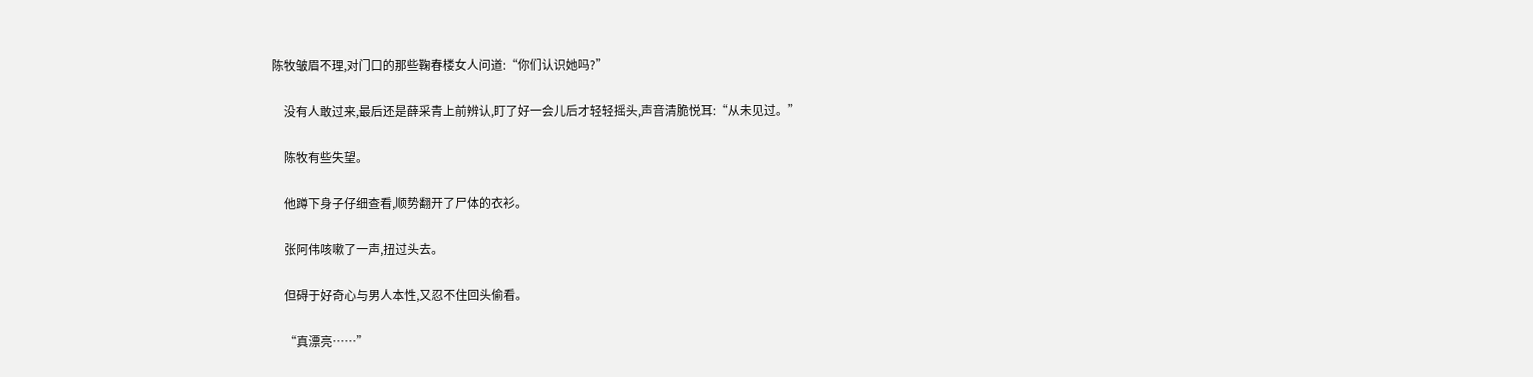陈牧皱眉不理,对门口的那些鞠春楼女人问道:“你们认识她吗?”

    没有人敢过来,最后还是薛采青上前辨认,盯了好一会儿后才轻轻摇头,声音清脆悦耳:“从未见过。”

    陈牧有些失望。

    他蹲下身子仔细查看,顺势翻开了尸体的衣衫。

    张阿伟咳嗽了一声,扭过头去。

    但碍于好奇心与男人本性,又忍不住回头偷看。

    “真漂亮……”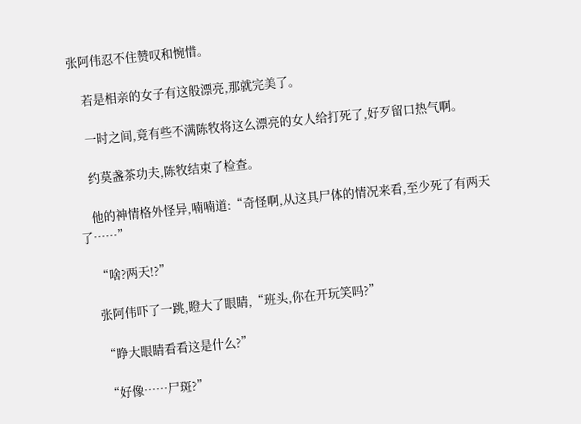张阿伟忍不住赞叹和惋惜。

    若是相亲的女子有这般漂亮,那就完美了。

    一时之间,竟有些不满陈牧将这么漂亮的女人给打死了,好歹留口热气啊。

    约莫盏茶功夫,陈牧结束了检查。

    他的神情格外怪异,喃喃道:“奇怪啊,从这具尸体的情况来看,至少死了有两天了……”

    “啥?两天!?”

    张阿伟吓了一跳,瞪大了眼睛,“班头,你在开玩笑吗?”

    “睁大眼睛看看这是什么?”

    “好像……尸斑?”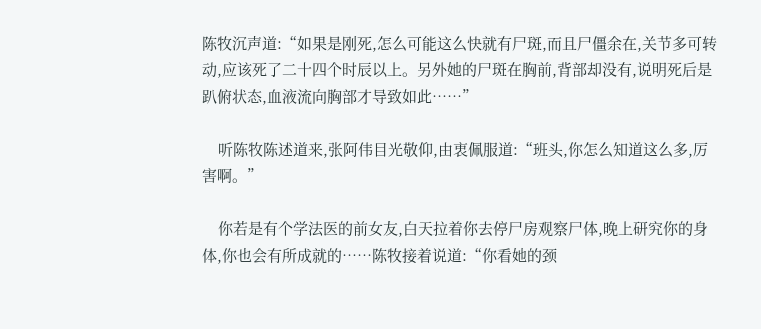陈牧沉声道:“如果是刚死,怎么可能这么快就有尸斑,而且尸僵余在,关节多可转动,应该死了二十四个时辰以上。另外她的尸斑在胸前,背部却没有,说明死后是趴俯状态,血液流向胸部才导致如此……”

    听陈牧陈述道来,张阿伟目光敬仰,由衷佩服道:“班头,你怎么知道这么多,厉害啊。”

    你若是有个学法医的前女友,白天拉着你去停尸房观察尸体,晚上研究你的身体,你也会有所成就的……陈牧接着说道:“你看她的颈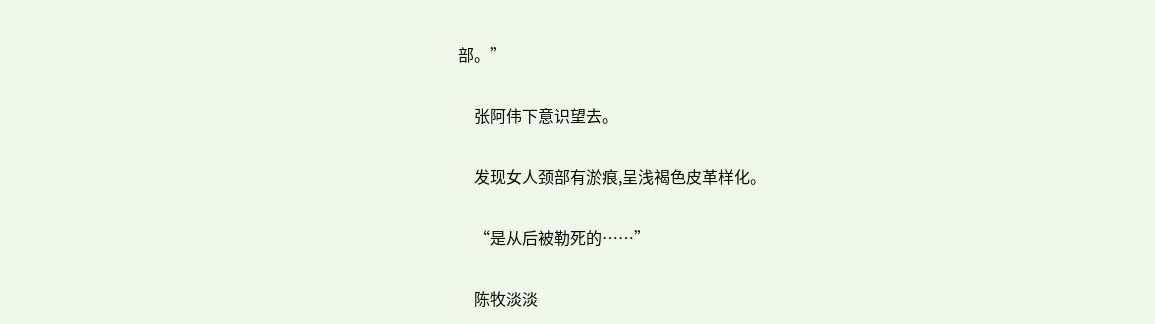部。”

    张阿伟下意识望去。

    发现女人颈部有淤痕,呈浅褐色皮革样化。

    “是从后被勒死的……”

    陈牧淡淡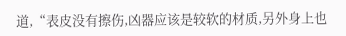道,“表皮没有擦伤,凶器应该是较软的材质,另外身上也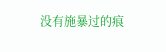没有施暴过的痕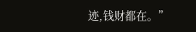迹,钱财都在。”